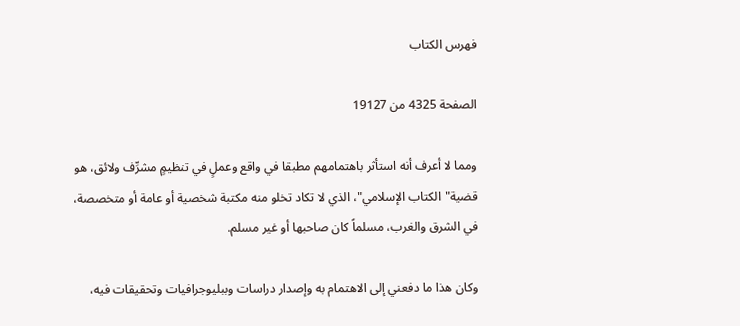فهرس الكتاب

الصفحة 4325 من 19127

ومما لا أعرف أنه استأثر باهتمامهم مطبقا في واقع وعملٍ في تنظيمٍ مشرِّف ولائق، هو قضية"الكتاب الإسلامي"، الذي لا تكاد تخلو منه مكتبة شخصية أو عامة أو متخصصة، في الشرق والغرب، مسلماً كان صاحبها أو غير مسلم.

وكان هذا ما دفعني إلى الاهتمام به وإصدار دراسات وببليوجرافيات وتحقيقات فيه،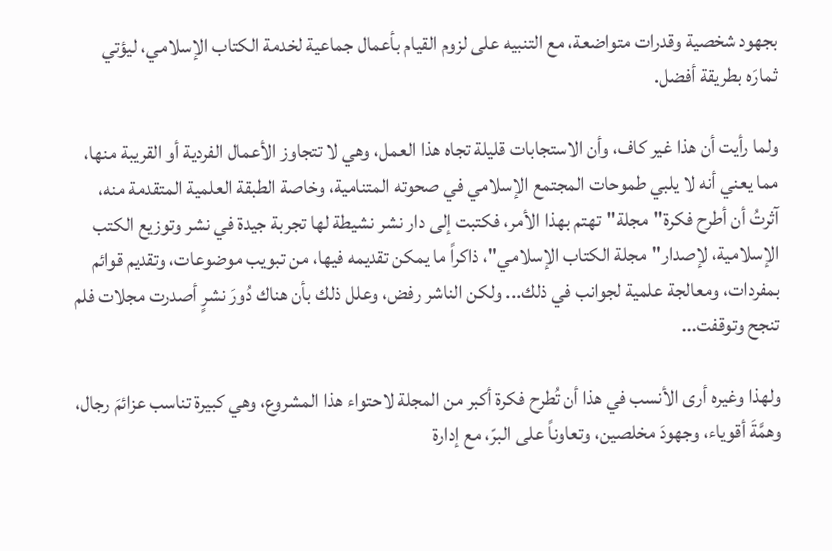بجهود شخصية وقدرات متواضعة، مع التنبيه على لزوم القيام بأعمال جماعية لخدمة الكتاب الإسلامي، ليؤتي ثمارَه بطريقة أفضل.

ولما رأيت أن هذا غير كاف، وأن الاستجابات قليلة تجاه هذا العمل، وهي لا تتجاوز الأعمال الفردية أو القريبة منها، مما يعني أنه لا يلبي طموحات المجتمع الإسلامي في صحوته المتنامية، وخاصة الطبقة العلمية المتقدمة منه، آثرتُ أن أطرح فكرة"مجلة"تهتم بهذا الأمر، فكتبت إلى دار نشر نشيطة لها تجربة جيدة في نشر وتوزيع الكتب الإسلامية، لإصدار"مجلة الكتاب الإسلامي"، ذاكراً ما يمكن تقديمه فيها، من تبويب موضوعات، وتقديم قوائم بمفردات، ومعالجة علمية لجوانب في ذلك... ولكن الناشر رفض، وعلل ذلك بأن هناك دُورَ نشرٍ أصدرت مجلات فلم تنجح وتوقفت...

ولهذا وغيره أرى الأنسب في هذا أن تُطرح فكرة أكبر من المجلة لاحتواء هذا المشروع، وهي كبيرة تناسب عزائمَ رجال، وهمَّةَ أقوياء، وجهودَ مخلصين، وتعاوناً على البرّ، مع إدارة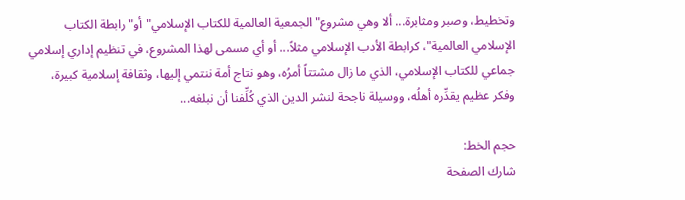وتخطيط، وصبر ومثابرة... ألا وهي مشروع"الجمعية العالمية للكتاب الإسلامي"أو"رابطة الكتاب الإسلامي العالمية"، كرابطة الأدب الإسلامي مثلاً... أو أي مسمى لهذا المشروع، في تنظيم إداري إسلامي جماعي للكتاب الإسلامي، الذي ما زال مشتتاً أمرُه، وهو نتاج أمة ننتمي إليها، وثقافة إسلامية كبيرة، وفكر عظيم يقدِّره أهلُه، ووسيلة ناجحة لنشر الدين الذي كُلِّفنا أن نبلغه...

حجم الخط:
شارك الصفحة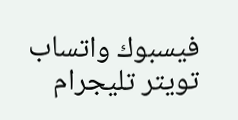فيسبوك واتساب تويتر تليجرام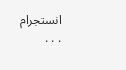انستجرام
. . .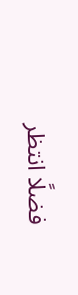فضلًا انتظر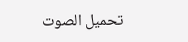تحميل الصوت